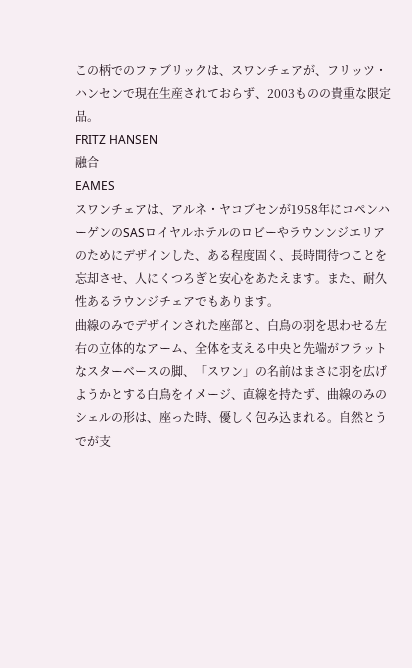この柄でのファブリックは、スワンチェアが、フリッツ・ハンセンで現在生産されておらず、2003ものの貴重な限定品。
FRITZ HANSEN
融合
EAMES
スワンチェアは、アルネ・ヤコブセンが1958年にコペンハーゲンのSASロイヤルホテルのロビーやラウンンジエリアのためにデザインした、ある程度固く、長時間待つことを忘却させ、人にくつろぎと安心をあたえます。また、耐久性あるラウンジチェアでもあります。
曲線のみでデザインされた座部と、白鳥の羽を思わせる左右の立体的なアーム、全体を支える中央と先端がフラットなスターベースの脚、「スワン」の名前はまさに羽を広げようかとする白鳥をイメージ、直線を持たず、曲線のみのシェルの形は、座った時、優しく包み込まれる。自然とうでが支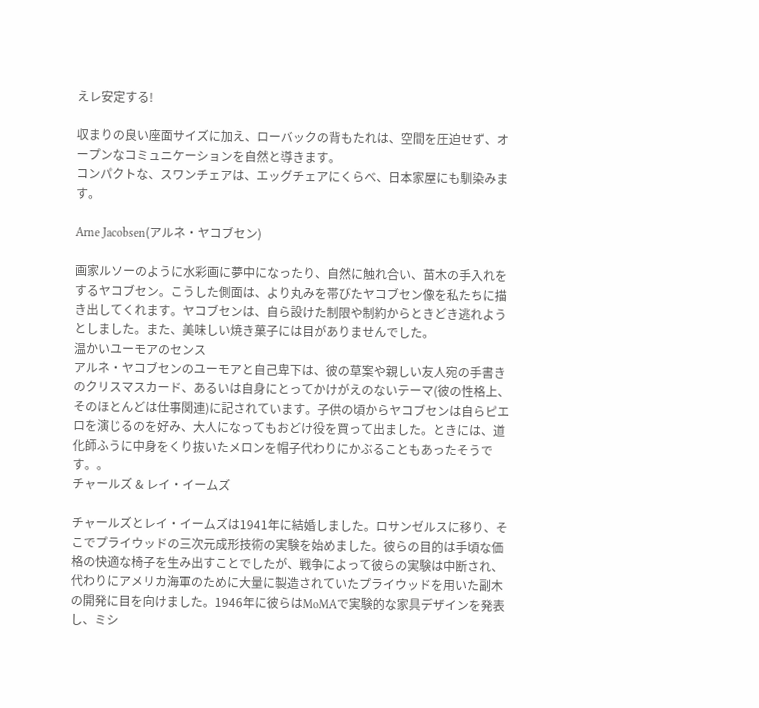えレ安定する!

収まりの良い座面サイズに加え、ローバックの背もたれは、空間を圧迫せず、オープンなコミュニケーションを自然と導きます。
コンパクトな、スワンチェアは、エッグチェアにくらべ、日本家屋にも馴染みます。

Arne Jacobsen(アルネ・ヤコブセン)

画家ルソーのように水彩画に夢中になったり、自然に触れ合い、苗木の手入れをするヤコブセン。こうした側面は、より丸みを帯びたヤコブセン像を私たちに描き出してくれます。ヤコブセンは、自ら設けた制限や制約からときどき逃れようとしました。また、美味しい焼き菓子には目がありませんでした。
温かいユーモアのセンス
アルネ・ヤコブセンのユーモアと自己卑下は、彼の草案や親しい友人宛の手書きのクリスマスカード、あるいは自身にとってかけがえのないテーマ(彼の性格上、そのほとんどは仕事関連)に記されています。子供の頃からヤコブセンは自らピエロを演じるのを好み、大人になってもおどけ役を買って出ました。ときには、道化師ふうに中身をくり抜いたメロンを帽子代わりにかぶることもあったそうです。。
チャールズ & レイ・イームズ

チャールズとレイ・イームズは1941年に結婚しました。ロサンゼルスに移り、そこでプライウッドの三次元成形技術の実験を始めました。彼らの目的は手頃な価格の快適な椅子を生み出すことでしたが、戦争によって彼らの実験は中断され、代わりにアメリカ海軍のために大量に製造されていたプライウッドを用いた副木の開発に目を向けました。1946年に彼らはMoMAで実験的な家具デザインを発表し、ミシ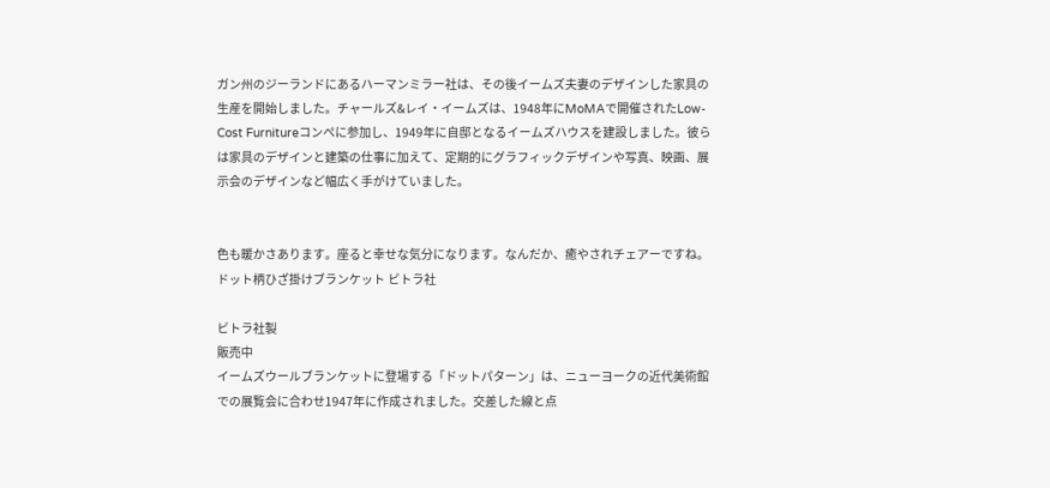ガン州のジーランドにあるハーマンミラー社は、その後イームズ夫妻のデザインした家具の生産を開始しました。チャールズ&レイ・イームズは、1948年にMoMAで開催されたLow-Cost Furnitureコンぺに参加し、1949年に自邸となるイームズハウスを建設しました。彼らは家具のデザインと建築の仕事に加えて、定期的にグラフィックデザインや写真、映画、展示会のデザインなど幅広く手がけていました。


色も暖かさあります。座ると幸せな気分になります。なんだか、癒やされチェアーですね。
ドット柄ひざ掛けブランケット ビトラ社

ビトラ社製
販売中
イームズウールブランケットに登場する「ドットパターン」は、ニューヨークの近代美術館での展覧会に合わせ1947年に作成されました。交差した線と点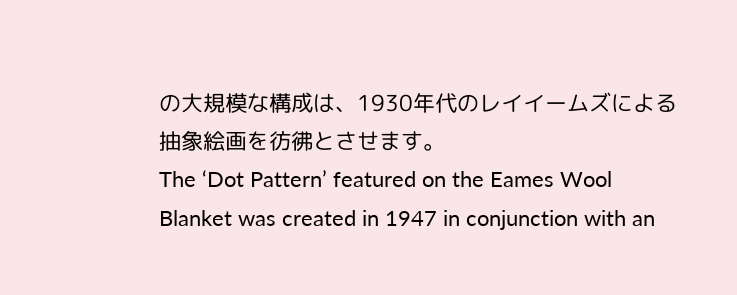の大規模な構成は、1930年代のレイイームズによる抽象絵画を彷彿とさせます。
The ‘Dot Pattern’ featured on the Eames Wool Blanket was created in 1947 in conjunction with an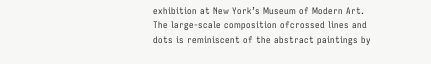exhibition at New York’s Museum of Modern Art. The large-scale composition ofcrossed lines and dots is reminiscent of the abstract paintings by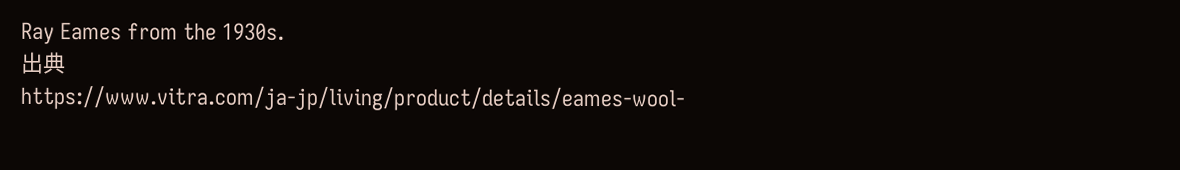Ray Eames from the 1930s.
出典
https://www.vitra.com/ja-jp/living/product/details/eames-wool-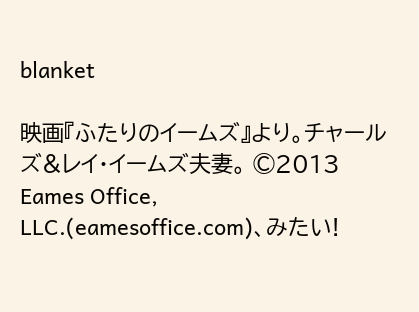blanket

映画『ふたりのイームズ』より。チャールズ&レイ・イームズ夫妻。 ©2013 Eames Office, LLC.(eamesoffice.com)、みたい!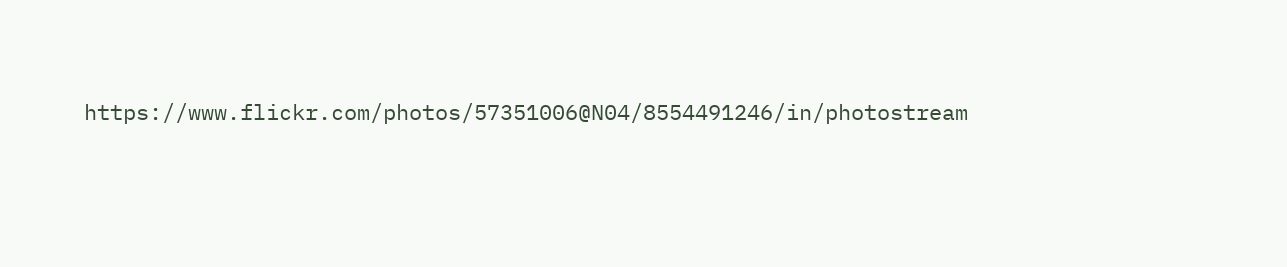https://www.flickr.com/photos/57351006@N04/8554491246/in/photostream